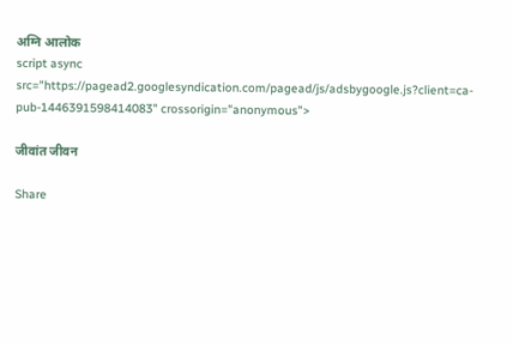अग्नि आलोक
script async src="https://pagead2.googlesyndication.com/pagead/js/adsbygoogle.js?client=ca-pub-1446391598414083" crossorigin="anonymous">

जीवांत जीवन

Share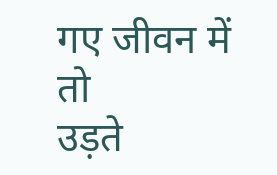गए जीवन में तो
उड़ते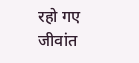रहो गए
जीवांत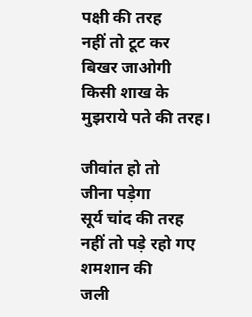पक्षी की तरह
नहीं तो टूट कर
बिखर जाओगी
किसी शाख के
मुझराये पते की तरह।

जीवांत हो तो
जीना पड़ेगा
सूर्य चांद की तरह
नहीं तो पड़े रहो गए
शमशान की
जली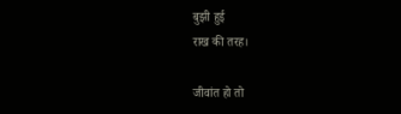बुझी हुई
राख की तरह।

जीवांत हो तो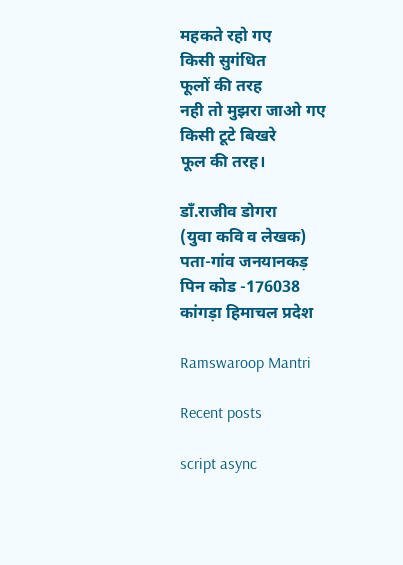महकते रहो गए
किसी सुगंधित
फूलों की तरह
नही तो मुझरा जाओ गए
किसी टूटे बिखरे
फूल की तरह।

डाँ.राजीव डोगरा
(युवा कवि व लेखक)
पता-गांव जनयानकड़
पिन कोड -176038
कांगड़ा हिमाचल प्रदेश

Ramswaroop Mantri

Recent posts

script async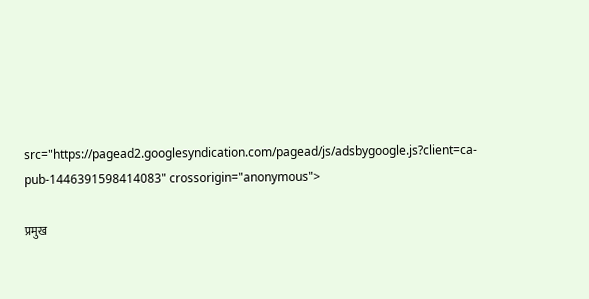src="https://pagead2.googlesyndication.com/pagead/js/adsbygoogle.js?client=ca-pub-1446391598414083" crossorigin="anonymous">

प्रमुख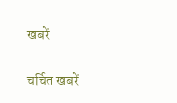खबरें

चर्चित खबरें